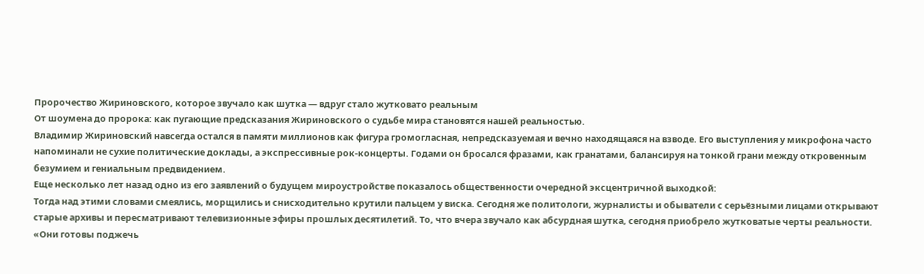Пророчество Жириновского, которое звучало как шутка — вдруг стало жутковато реальным
От шоумена до пророка: как пугающие предсказания Жириновского о судьбе мира становятся нашей реальностью.
Владимир Жириновский навсегда остался в памяти миллионов как фигура громогласная, непредсказуемая и вечно находящаяся на взводе. Его выступления у микрофона часто напоминали не сухие политические доклады, а экспрессивные рок-концерты. Годами он бросался фразами, как гранатами, балансируя на тонкой грани между откровенным безумием и гениальным предвидением.
Еще несколько лет назад одно из его заявлений о будущем мироустройстве показалось общественности очередной эксцентричной выходкой:
Тогда над этими словами смеялись, морщились и снисходительно крутили пальцем у виска. Сегодня же политологи, журналисты и обыватели с серьёзными лицами открывают старые архивы и пересматривают телевизионные эфиры прошлых десятилетий. То, что вчера звучало как абсурдная шутка, сегодня приобрело жутковатые черты реальности.
«Они готовы поджечь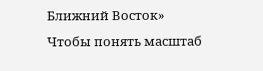Ближний Восток»
Чтобы понять масштаб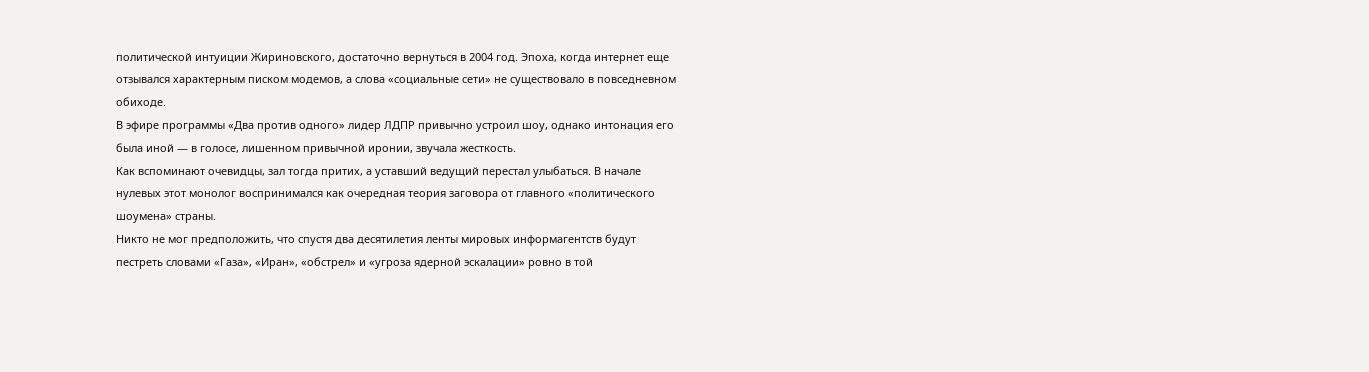политической интуиции Жириновского, достаточно вернуться в 2004 год. Эпоха, когда интернет еще отзывался характерным писком модемов, а слова «социальные сети» не существовало в повседневном обиходе.
В эфире программы «Два против одного» лидер ЛДПР привычно устроил шоу, однако интонация его была иной — в голосе, лишенном привычной иронии, звучала жесткость.
Как вспоминают очевидцы, зал тогда притих, а уставший ведущий перестал улыбаться. В начале нулевых этот монолог воспринимался как очередная теория заговора от главного «политического шоумена» страны.
Никто не мог предположить, что спустя два десятилетия ленты мировых информагентств будут пестреть словами «Газа», «Иран», «обстрел» и «угроза ядерной эскалации» ровно в той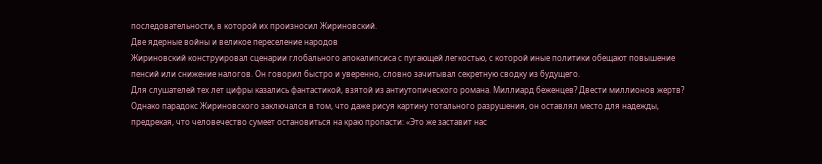последовательности, в которой их произносил Жириновский.
Две ядерные войны и великое переселение народов
Жириновский конструировал сценарии глобального апокалипсиса с пугающей легкостью, с которой иные политики обещают повышение пенсий или снижение налогов. Он говорил быстро и уверенно, словно зачитывал секретную сводку из будущего.
Для слушателей тех лет цифры казались фантастикой, взятой из антиутопического романа. Миллиард беженцев? Двести миллионов жертв?
Однако парадокс Жириновского заключался в том, что даже рисуя картину тотального разрушения, он оставлял место для надежды, предрекая, что человечество сумеет остановиться на краю пропасти: «Это же заставит нас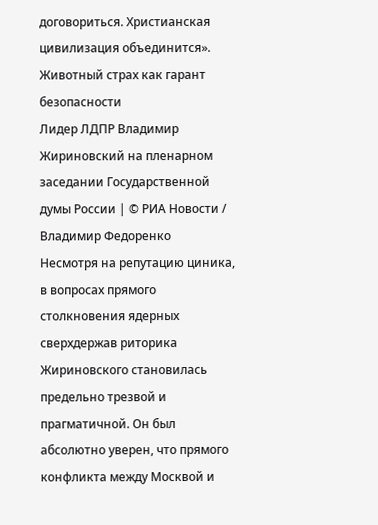договориться. Христианская цивилизация объединится».
Животный страх как гарант безопасности
Лидер ЛДПР Владимир Жириновский на пленарном заседании Государственной думы России | © РИА Новости / Владимир Федоренко
Несмотря на репутацию циника, в вопросах прямого столкновения ядерных сверхдержав риторика Жириновского становилась предельно трезвой и прагматичной. Он был абсолютно уверен, что прямого конфликта между Москвой и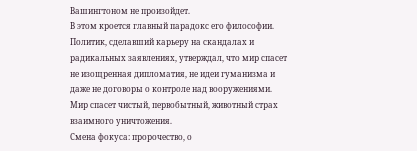Вашингтоном не произойдет.
В этом кроется главный парадокс его философии. Политик, сделавший карьеру на скандалах и радикальных заявлениях, утверждал, что мир спасет не изощренная дипломатия, не идеи гуманизма и даже не договоры о контроле над вооружениями. Мир спасет чистый, первобытный, животный страх взаимного уничтожения.
Смена фокуса: пророчество, о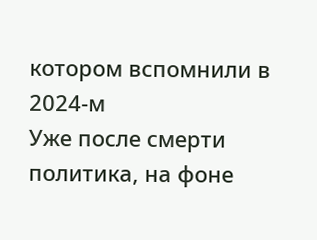котором вспомнили в 2024-м
Уже после смерти политика, на фоне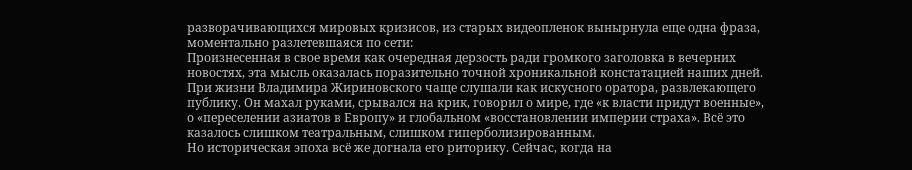разворачивающихся мировых кризисов, из старых видеопленок вынырнула еще одна фраза, моментально разлетевшаяся по сети:
Произнесенная в свое время как очередная дерзость ради громкого заголовка в вечерних новостях, эта мысль оказалась поразительно точной хроникальной констатацией наших дней.
При жизни Владимира Жириновского чаще слушали как искусного оратора, развлекающего публику. Он махал руками, срывался на крик, говорил о мире, где «к власти придут военные», о «переселении азиатов в Европу» и глобальном «восстановлении империи страха». Всё это казалось слишком театральным, слишком гиперболизированным.
Но историческая эпоха всё же догнала его риторику. Сейчас, когда на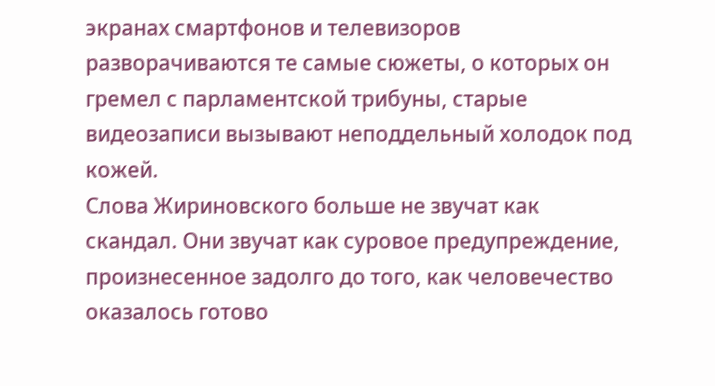экранах смартфонов и телевизоров разворачиваются те самые сюжеты, о которых он гремел с парламентской трибуны, старые видеозаписи вызывают неподдельный холодок под кожей.
Слова Жириновского больше не звучат как скандал. Они звучат как суровое предупреждение, произнесенное задолго до того, как человечество оказалось готово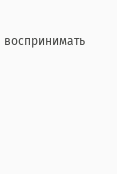воспринимать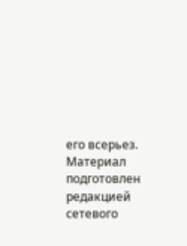его всерьез.
Материал подготовлен редакцией сетевого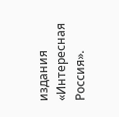издания «Интересная Россия».